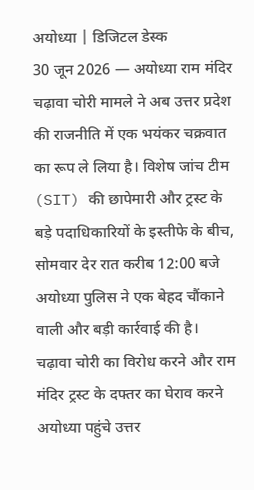अयोध्या | डिजिटल डेस्क
30 जून 2026 — अयोध्या राम मंदिर चढ़ावा चोरी मामले ने अब उत्तर प्रदेश की राजनीति में एक भयंकर चक्रवात का रूप ले लिया है। विशेष जांच टीम (SIT) की छापेमारी और ट्रस्ट के बड़े पदाधिकारियों के इस्तीफे के बीच, सोमवार देर रात करीब 12:00 बजे अयोध्या पुलिस ने एक बेहद चौंकाने वाली और बड़ी कार्रवाई की है।
चढ़ावा चोरी का विरोध करने और राम मंदिर ट्रस्ट के दफ्तर का घेराव करने अयोध्या पहुंचे उत्तर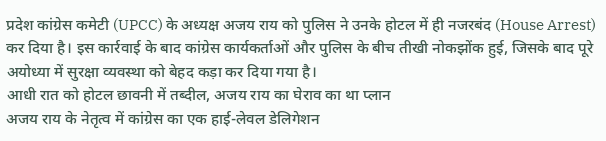प्रदेश कांग्रेस कमेटी (UPCC) के अध्यक्ष अजय राय को पुलिस ने उनके होटल में ही नजरबंद (House Arrest) कर दिया है। इस कार्रवाई के बाद कांग्रेस कार्यकर्ताओं और पुलिस के बीच तीखी नोकझोंक हुई, जिसके बाद पूरे अयोध्या में सुरक्षा व्यवस्था को बेहद कड़ा कर दिया गया है।
आधी रात को होटल छावनी में तब्दील, अजय राय का घेराव का था प्लान
अजय राय के नेतृत्व में कांग्रेस का एक हाई-लेवल डेलिगेशन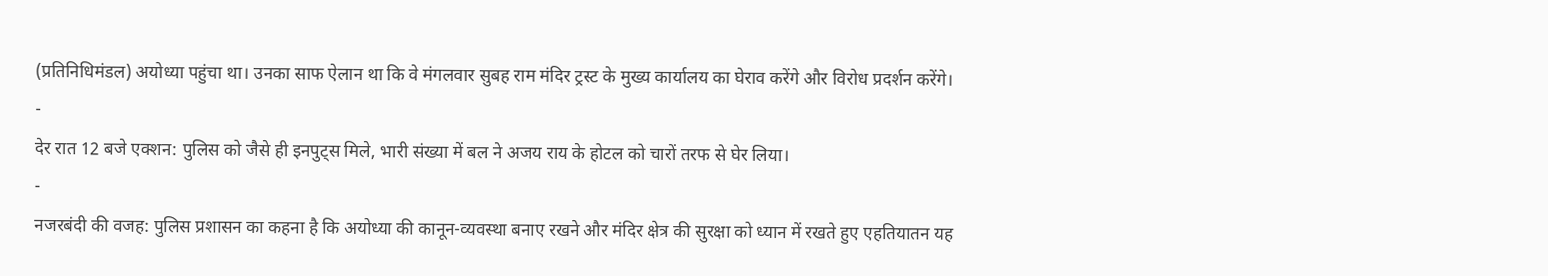(प्रतिनिधिमंडल) अयोध्या पहुंचा था। उनका साफ ऐलान था कि वे मंगलवार सुबह राम मंदिर ट्रस्ट के मुख्य कार्यालय का घेराव करेंगे और विरोध प्रदर्शन करेंगे।
-
देर रात 12 बजे एक्शन: पुलिस को जैसे ही इनपुट्स मिले, भारी संख्या में बल ने अजय राय के होटल को चारों तरफ से घेर लिया।
-
नजरबंदी की वजह: पुलिस प्रशासन का कहना है कि अयोध्या की कानून-व्यवस्था बनाए रखने और मंदिर क्षेत्र की सुरक्षा को ध्यान में रखते हुए एहतियातन यह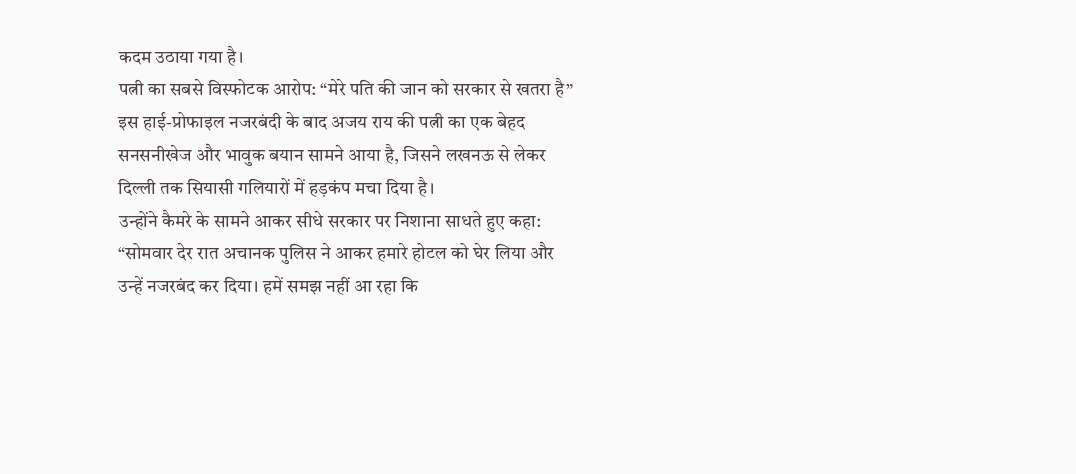कदम उठाया गया है।
पत्नी का सबसे विस्फोटक आरोप: “मेरे पति की जान को सरकार से खतरा है”
इस हाई-प्रोफाइल नजरबंदी के बाद अजय राय की पत्नी का एक बेहद सनसनीखेज और भावुक बयान सामने आया है, जिसने लखनऊ से लेकर दिल्ली तक सियासी गलियारों में हड़कंप मचा दिया है।
उन्होंने कैमरे के सामने आकर सीधे सरकार पर निशाना साधते हुए कहा:
“सोमवार देर रात अचानक पुलिस ने आकर हमारे होटल को घेर लिया और उन्हें नजरबंद कर दिया। हमें समझ नहीं आ रहा कि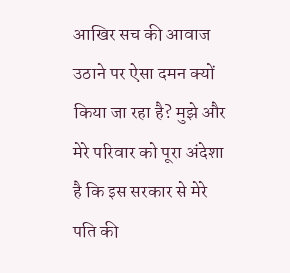आखिर सच की आवाज उठाने पर ऐसा दमन क्यों किया जा रहा है? मुझे और मेरे परिवार को पूरा अंदेशा है कि इस सरकार से मेरे पति की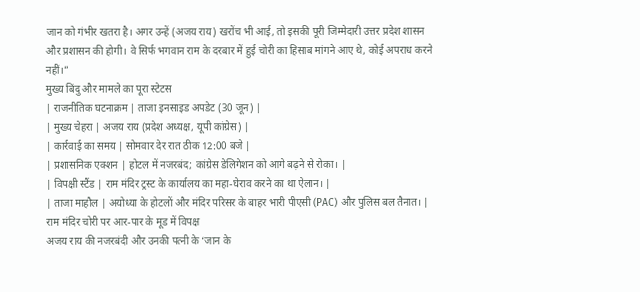जान को गंभीर खतरा है। अगर उन्हें (अजय राय) खरोंच भी आई, तो इसकी पूरी जिम्मेदारी उत्तर प्रदेश शासन और प्रशासन की होगी। वे सिर्फ भगवान राम के दरबार में हुई चोरी का हिसाब मांगने आए थे, कोई अपराध करने नहीं।”
मुख्य बिंदु और मामले का पूरा स्टेटस
| राजनीतिक घटनाक्रम | ताजा इनसाइड अपडेट (30 जून) |
| मुख्य चेहरा | अजय राय (प्रदेश अध्यक्ष, यूपी कांग्रेस) |
| कार्रवाई का समय | सोमवार देर रात ठीक 12:00 बजे |
| प्रशासनिक एक्शन | होटल में नजरबंद; कांग्रेस डेलिगेशन को आगे बढ़ने से रोका। |
| विपक्षी स्टैंड | राम मंदिर ट्रस्ट के कार्यालय का महा-घेराव करने का था ऐलान। |
| ताजा माहौल | अयोध्या के होटलों और मंदिर परिसर के बाहर भारी पीएसी (PAC) और पुलिस बल तैनात। |
राम मंदिर चोरी पर आर-पार के मूड में विपक्ष
अजय राय की नजरबंदी और उनकी पत्नी के ‘जान के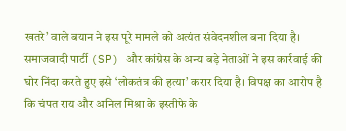खतरे’ वाले बयान ने इस पूरे मामले को अत्यंत संवेदनशील बना दिया है। समाजवादी पार्टी (SP) और कांग्रेस के अन्य बड़े नेताओं ने इस कार्रवाई की घोर निंदा करते हुए इसे ‘लोकतंत्र की हत्या’ करार दिया है। विपक्ष का आरोप है कि चंपत राय और अनिल मिश्रा के इस्तीफे के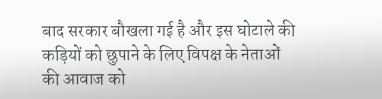बाद सरकार बौखला गई है और इस घोटाले की कड़ियों को छुपाने के लिए विपक्ष के नेताओं की आवाज को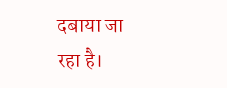दबाया जा रहा है।